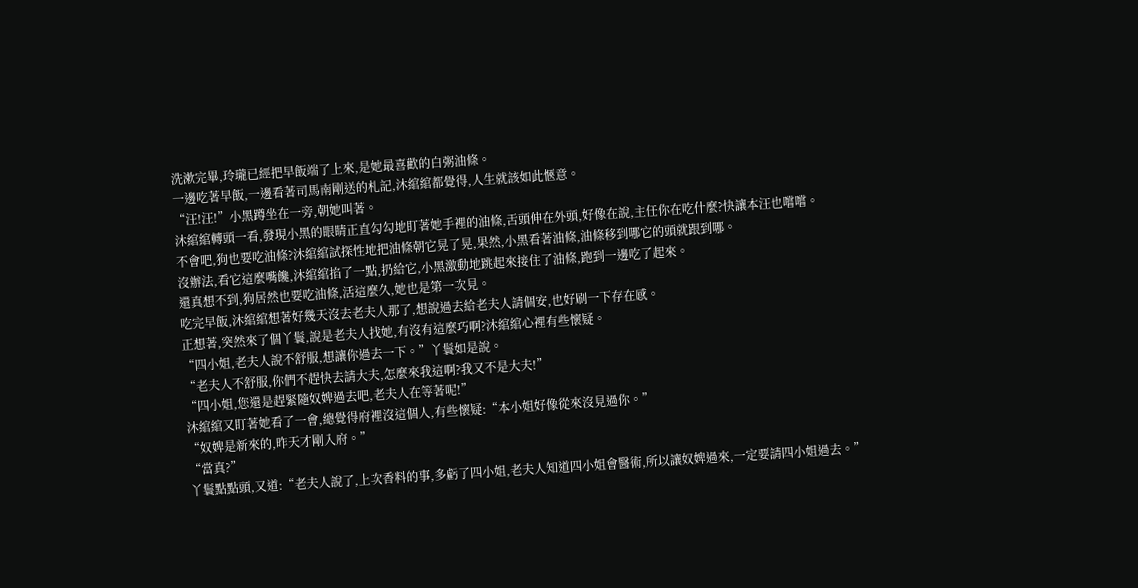洗漱完畢,玲瓏已經把早飯端了上來,是她最喜歡的白粥油條。
一邊吃著早飯,一邊看著司馬南剛送的札記,沐綰綰都覺得,人生就該如此愜意。
“汪!汪!”小黑蹲坐在一旁,朝她叫著。
沐綰綰轉頭一看,發現小黑的眼睛正直勾勾地盯著她手裡的油條,舌頭伸在外頭,好像在說,主任你在吃什麼?快讓本汪也嚐嚐。
不會吧,狗也要吃油條?沐綰綰試探性地把油條朝它晃了晃,果然,小黑看著油條,油條移到哪它的頭就跟到哪。
沒辦法,看它這麼嘴饞,沐綰綰掐了一點,扔給它,小黑激動地跳起來接住了油條,跑到一邊吃了起來。
還真想不到,狗居然也要吃油條,活這麼久,她也是第一次見。
吃完早飯,沐綰綰想著好幾天沒去老夫人那了,想說過去給老夫人請個安,也好刷一下存在感。
正想著,突然來了個丫鬟,說是老夫人找她,有沒有這麼巧啊?沐綰綰心裡有些懷疑。
“四小姐,老夫人說不舒服,想讓你過去一下。”丫鬟如是說。
“老夫人不舒服,你們不趕快去請大夫,怎麼來我這啊?我又不是大夫!”
“四小姐,您還是趕緊隨奴婢過去吧,老夫人在等著呢!”
沐綰綰又盯著她看了一會,總覺得府裡沒這個人,有些懷疑:“本小姐好像從來沒見過你。”
“奴婢是新來的,昨天才剛入府。”
“當真?”
丫鬟點點頭,又道:“老夫人說了,上次香料的事,多虧了四小姐,老夫人知道四小姐會醫術,所以讓奴婢過來,一定要請四小姐過去。”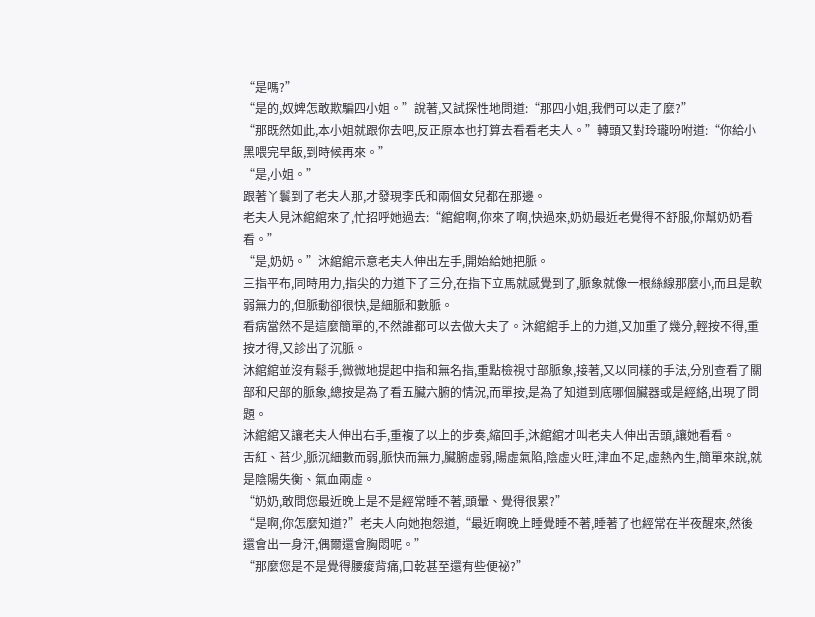“是嗎?”
“是的,奴婢怎敢欺騙四小姐。”說著,又試探性地問道:“那四小姐,我們可以走了麼?”
“那既然如此,本小姐就跟你去吧,反正原本也打算去看看老夫人。”轉頭又對玲瓏吩咐道:“你給小黑喂完早飯,到時候再來。”
“是,小姐。”
跟著丫鬟到了老夫人那,才發現李氏和兩個女兒都在那邊。
老夫人見沐綰綰來了,忙招呼她過去:“綰綰啊,你來了啊,快過來,奶奶最近老覺得不舒服,你幫奶奶看看。”
“是,奶奶。”沐綰綰示意老夫人伸出左手,開始給她把脈。
三指平布,同時用力,指尖的力道下了三分,在指下立馬就感覺到了,脈象就像一根絲線那麼小,而且是軟弱無力的,但脈動卻很快,是細脈和數脈。
看病當然不是這麼簡單的,不然誰都可以去做大夫了。沐綰綰手上的力道,又加重了幾分,輕按不得,重按才得,又診出了沉脈。
沐綰綰並沒有鬆手,微微地提起中指和無名指,重點檢視寸部脈象,接著,又以同樣的手法,分別查看了關部和尺部的脈象,總按是為了看五臟六腑的情況,而單按,是為了知道到底哪個臟器或是經絡,出現了問題。
沐綰綰又讓老夫人伸出右手,重複了以上的步奏,縮回手,沐綰綰才叫老夫人伸出舌頭,讓她看看。
舌紅、苔少,脈沉細數而弱,脈快而無力,臟腑虛弱,陽虛氣陷,陰虛火旺,津血不足,虛熱內生,簡單來說,就是陰陽失衡、氣血兩虛。
“奶奶,敢問您最近晚上是不是經常睡不著,頭暈、覺得很累?”
“是啊,你怎麼知道?”老夫人向她抱怨道,“最近啊晚上睡覺睡不著,睡著了也經常在半夜醒來,然後還會出一身汗,偶爾還會胸悶呢。”
“那麼您是不是覺得腰痠背痛,口乾甚至還有些便祕?”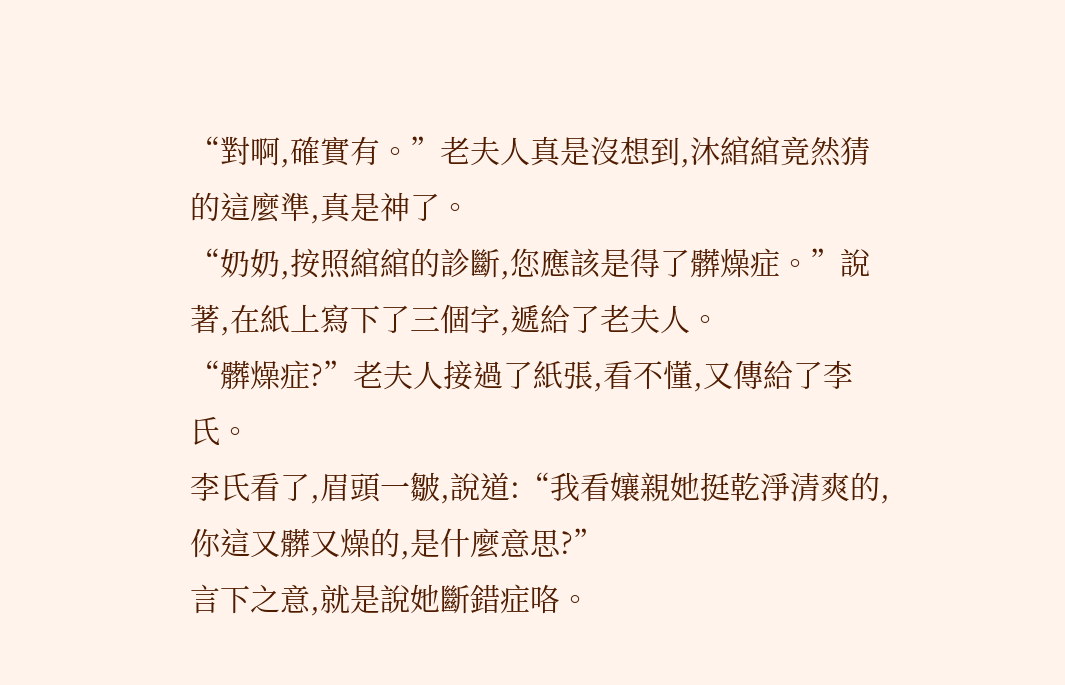“對啊,確實有。”老夫人真是沒想到,沐綰綰竟然猜的這麼準,真是神了。
“奶奶,按照綰綰的診斷,您應該是得了髒燥症。”說著,在紙上寫下了三個字,遞給了老夫人。
“髒燥症?”老夫人接過了紙張,看不懂,又傳給了李氏。
李氏看了,眉頭一皺,說道:“我看孃親她挺乾淨清爽的,你這又髒又燥的,是什麼意思?”
言下之意,就是說她斷錯症咯。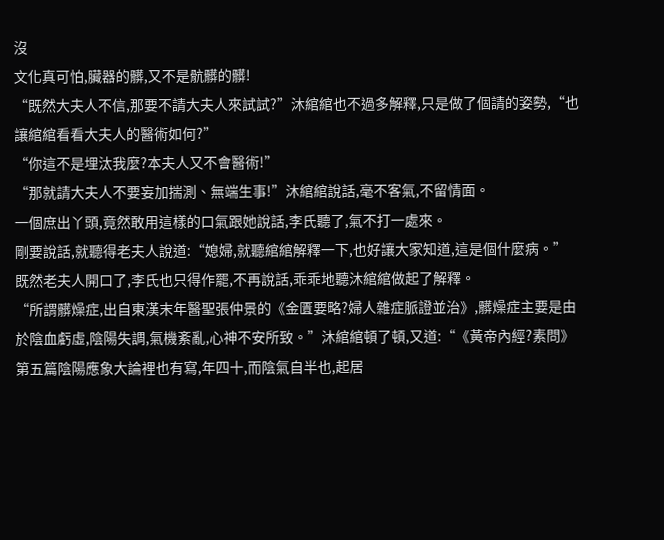沒
文化真可怕,臟器的髒,又不是骯髒的髒!
“既然大夫人不信,那要不請大夫人來試試?”沐綰綰也不過多解釋,只是做了個請的姿勢,“也讓綰綰看看大夫人的醫術如何?”
“你這不是埋汰我麼?本夫人又不會醫術!”
“那就請大夫人不要妄加揣測、無端生事!”沐綰綰說話,毫不客氣,不留情面。
一個庶出丫頭,竟然敢用這樣的口氣跟她說話,李氏聽了,氣不打一處來。
剛要說話,就聽得老夫人說道:“媳婦,就聽綰綰解釋一下,也好讓大家知道,這是個什麼病。”
既然老夫人開口了,李氏也只得作罷,不再說話,乖乖地聽沐綰綰做起了解釋。
“所謂髒燥症,出自東漢末年醫聖張仲景的《金匱要略?婦人雜症脈證並治》,髒燥症主要是由於陰血虧虛,陰陽失調,氣機紊亂,心神不安所致。”沐綰綰頓了頓,又道:“《黃帝內經?素問》第五篇陰陽應象大論裡也有寫,年四十,而陰氣自半也,起居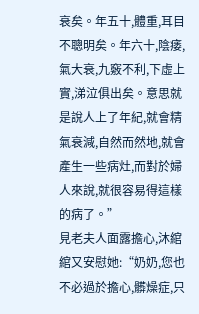衰矣。年五十,體重,耳目不聰明矣。年六十,陰痿,氣大衰,九竅不利,下虛上實,涕泣俱出矣。意思就是說人上了年紀,就會精氣衰減,自然而然地,就會產生一些病灶,而對於婦人來說,就很容易得這樣的病了。”
見老夫人面露擔心,沐綰綰又安慰她:“奶奶,您也不必過於擔心,髒燥症,只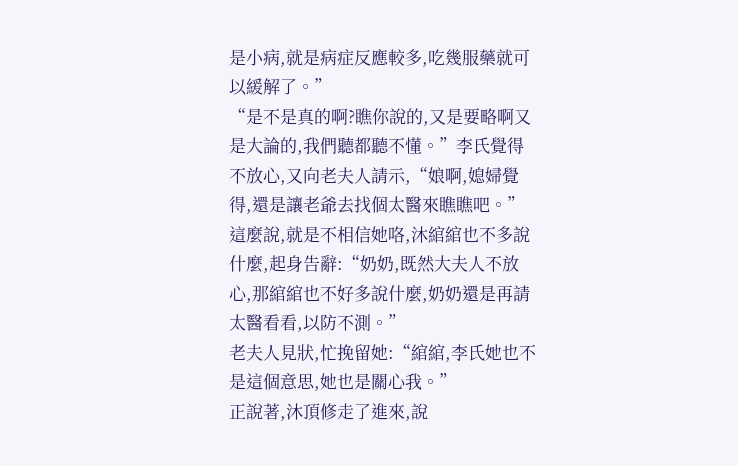是小病,就是病症反應較多,吃幾服藥就可以緩解了。”
“是不是真的啊?瞧你說的,又是要略啊又是大論的,我們聽都聽不懂。”李氏覺得不放心,又向老夫人請示,“娘啊,媳婦覺得,還是讓老爺去找個太醫來瞧瞧吧。”
這麼說,就是不相信她咯,沐綰綰也不多說什麼,起身告辭:“奶奶,既然大夫人不放心,那綰綰也不好多說什麼,奶奶還是再請太醫看看,以防不測。”
老夫人見狀,忙挽留她:“綰綰,李氏她也不是這個意思,她也是關心我。”
正說著,沐頂修走了進來,說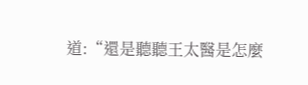道:“還是聽聽王太醫是怎麼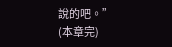說的吧。”
(本章完)